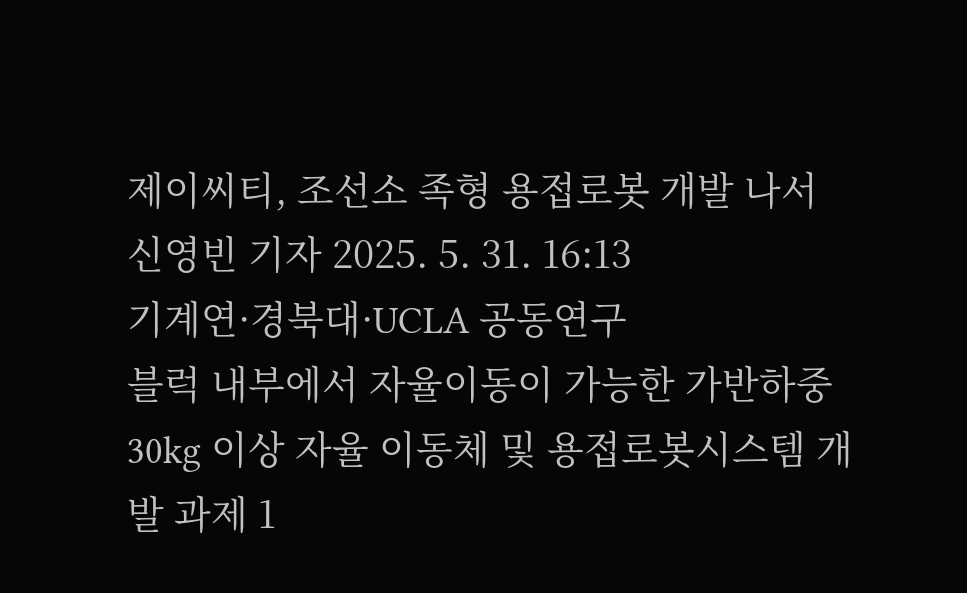제이씨티, 조선소 족형 용접로봇 개발 나서
신영빈 기자 2025. 5. 31. 16:13
기계연·경북대·UCLA 공동연구
블럭 내부에서 자율이동이 가능한 가반하중 30kg 이상 자율 이동체 및 용접로봇시스템 개발 과제 1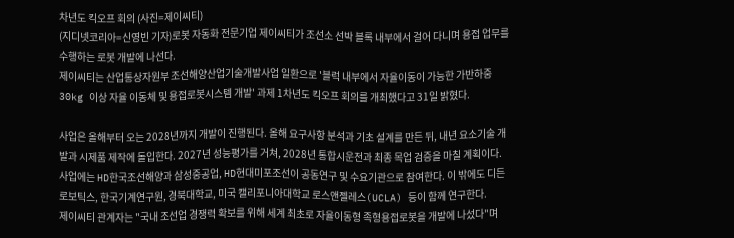차년도 킥오프 회의 (사진=제이씨티)
(지디넷코리아=신영빈 기자)로봇 자동화 전문기업 제이씨티가 조선소 선박 블록 내부에서 걸어 다니며 용접 업무를 수행하는 로봇 개발에 나선다.
제이씨티는 산업통상자원부 조선해양산업기술개발사업 일환으로 '블럭 내부에서 자율이동이 가능한 가반하중 30kg 이상 자율 이동체 및 용접로봇시스템 개발' 과제 1차년도 킥오프 회의를 개최했다고 31일 밝혔다.

사업은 올해부터 오는 2028년까지 개발이 진행된다. 올해 요구사항 분석과 기초 설계를 만든 뒤, 내년 요소기술 개발과 시제품 제작에 돌입한다. 2027년 성능평가를 거쳐, 2028년 통합시운전과 최종 목업 검증을 마칠 계획이다.
사업에는 HD한국조선해양과 삼성중공업, HD현대미포조선이 공동연구 및 수요기관으로 참여한다. 이 밖에도 디든로보틱스, 한국기계연구원, 경북대학교, 미국 캘리포니아대학교 로스앤젤레스(UCLA) 등이 함께 연구한다.
제이씨티 관계자는 "국내 조선업 경쟁력 확보를 위해 세계 최초로 자율이동형 족형용접로봇을 개발에 나섰다"며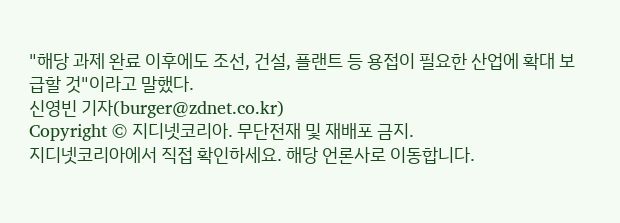"해당 과제 완료 이후에도 조선, 건설, 플랜트 등 용접이 필요한 산업에 확대 보급할 것"이라고 말했다.
신영빈 기자(burger@zdnet.co.kr)
Copyright © 지디넷코리아. 무단전재 및 재배포 금지.
지디넷코리아에서 직접 확인하세요. 해당 언론사로 이동합니다.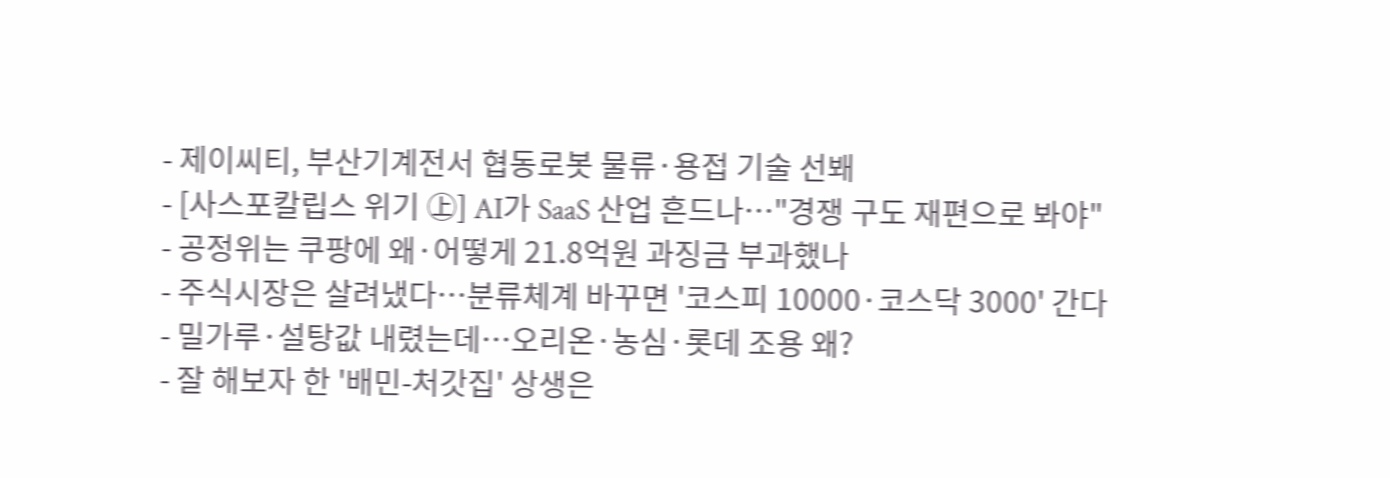- 제이씨티, 부산기계전서 협동로봇 물류·용접 기술 선봬
- [사스포칼립스 위기 ㊤] AI가 SaaS 산업 흔드나…"경쟁 구도 재편으로 봐야"
- 공정위는 쿠팡에 왜·어떻게 21.8억원 과징금 부과했나
- 주식시장은 살려냈다…분류체계 바꾸면 '코스피 10000·코스닥 3000' 간다
- 밀가루·설탕값 내렸는데…오리온·농심·롯데 조용 왜?
- 잘 해보자 한 '배민-처갓집' 상생은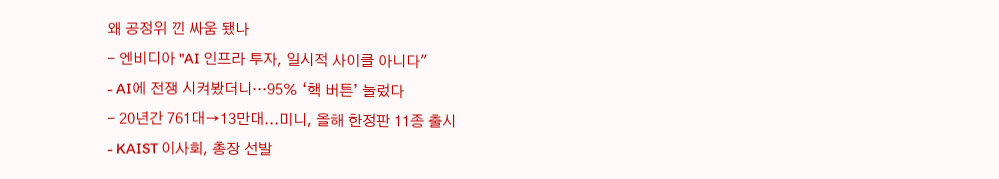왜 공정위 낀 싸움 됐나
- 엔비디아 "AI 인프라 투자, 일시적 사이클 아니다"
- AI에 전쟁 시켜봤더니…95% ‘핵 버튼’ 눌렀다
- 20년간 761대→13만대...미니, 올해 한정판 11종 출시
- KAIST 이사회, 총장 선발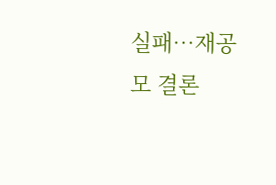실패…재공모 결론